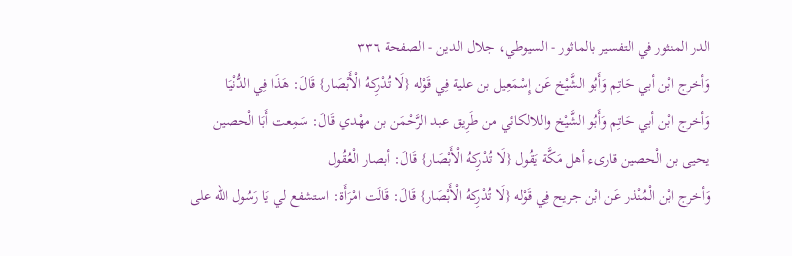الدر المنثور في التفسير بالماثور - السيوطي، جلال الدين - الصفحة ٣٣٦
وَأخرج ابْن أبي حَاتِم وَأَبُو الشَّيْخ عَن إِسْمَعِيل بن علية فِي قَوْله {لَا تُدْرِكهُ الْأَبْصَار} قَالَ: هَذَا فِي الدُّنْيَا
وَأخرج ابْن أبي حَاتِم وَأَبُو الشَّيْخ واللالكائي من طَرِيق عبد الرَّحْمَن بن مهْدي قَالَ: سَمِعت أَبَا الْحصين يحيى بن الْحصين قارىء أهل مَكَّة يَقُول {لَا تُدْرِكهُ الْأَبْصَار} قَالَ: أبصار الْعُقُول
وَأخرج ابْن الْمُنْذر عَن ابْن جريح فِي قَوْله {لَا تُدْرِكهُ الْأَبْصَار} قَالَ: قَالَت امْرَأَة: استشفع لي يَا رَسُول الله على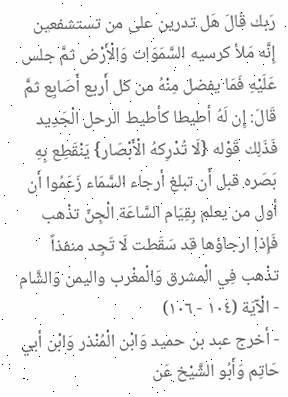رَبك قَالَ هَل تدرين على من تستشفعين إِنَّه مَلأ كرسيه السَّمَوَات وَالْأَرْض ثمَّ جلس عَلَيْهِ فَمَا يفضل مِنْهُ من كل أَربع أَصَابِع ثمَّ قَالَ: إِن لَهُ أطيطا كأطيط الرحل الْجَدِيد فَذَلِك قَوْله {لَا تُدْرِكهُ الْأَبْصَار} يَنْقَطِع بِهِ بَصَره قبل أَن تبلغ أرجاء السَّمَاء زَعَمُوا أَن أول من يعلم بِقِيَام السَّاعَة الْجِنّ تذْهب فَإِذا ارجاؤها قد سَقَطت لَا تَجِد منفذاً تذْهب فِي الْمشرق وَالْمغْرب واليمن وَالشَّام
- الْآيَة (١٠٤ - ١٠٦)
- أخرج عبد بن حميد وَابْن الْمُنْذر وَابْن أبي حَاتِم وَأَبُو الشَّيْخ عَن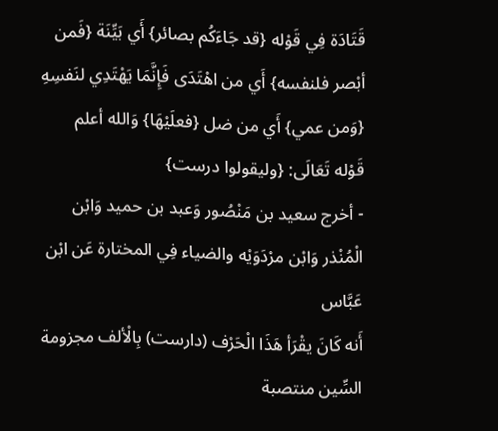قَتَادَة فِي قَوْله {قد جَاءَكُم بصائر} أَي بَيِّنَة {فَمن أبْصر فلنفسه} أَي من اهْتَدَى فَإِنَّمَا يَهْتَدِي لنَفسِهِ {وَمن عمي} أَي من ضل {فعلَيْهَا} وَالله أعلم
قَوْله تَعَالَى: {وليقولوا درست}
- أخرج سعيد بن مَنْصُور وَعبد بن حميد وَابْن الْمُنْذر وَابْن مرْدَوَيْه والضياء فِي المختارة عَن ابْن عَبَّاس
أَنه كَانَ يقْرَأ هَذَا الْحَرْف (دارست) بِالْألف مجزومة السِّين منتصبة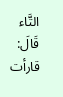التَّاء قَالَ: قارأت